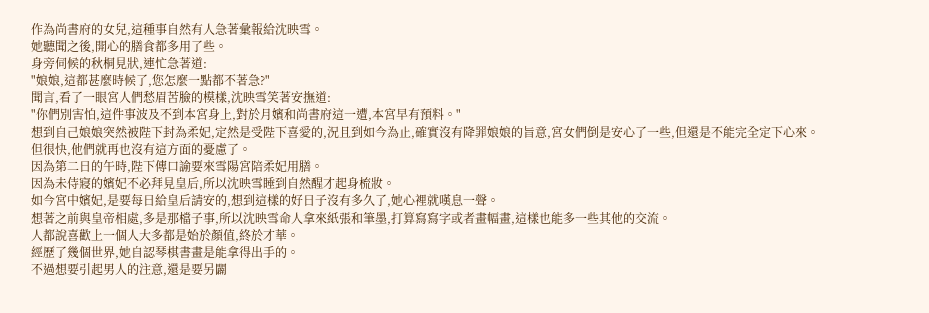作為尚書府的女兒,這種事自然有人急著彙報給沈映雪。
她聽聞之後,開心的膳食都多用了些。
身旁伺候的秋桐見狀,連忙急著道:
"娘娘,這都甚麼時候了,您怎麼一點都不著急?"
聞言,看了一眼宮人們愁眉苦臉的模樣,沈映雪笑著安撫道:
"你們別害怕,這件事波及不到本宮身上,對於月嬪和尚書府這一遭,本宮早有預料。"
想到自己娘娘突然被陛下封為柔妃,定然是受陛下喜愛的,況且到如今為止,確實沒有降罪娘娘的旨意,宮女們倒是安心了一些,但還是不能完全定下心來。
但很快,他們就再也沒有這方面的憂慮了。
因為第二日的午時,陛下傳口諭要來雪陽宮陪柔妃用膳。
因為未侍寢的嬪妃不必拜見皇后,所以沈映雪睡到自然醒才起身梳妝。
如今宮中嬪妃,是要每日給皇后請安的,想到這樣的好日子沒有多久了,她心裡就嘆息一聲。
想著之前與皇帝相處,多是那檔子事,所以沈映雪命人拿來紙張和筆墨,打算寫寫字或者畫幅畫,這樣也能多一些其他的交流。
人都說喜歡上一個人大多都是始於顏值,終於才華。
經歷了幾個世界,她自認琴棋書畫是能拿得出手的。
不過想要引起男人的注意,還是要另闢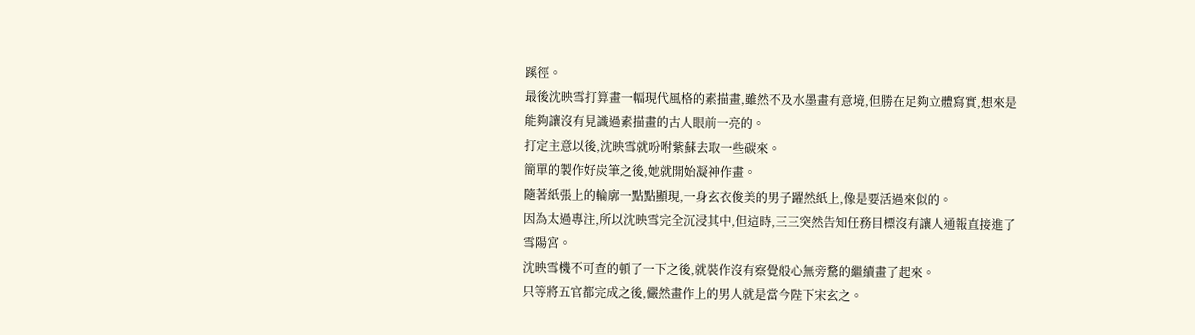蹊徑。
最後沈映雪打算畫一幅現代風格的素描畫,雖然不及水墨畫有意境,但勝在足夠立體寫實,想來是能夠讓沒有見識過素描畫的古人眼前一亮的。
打定主意以後,沈映雪就吩咐紫蘇去取一些碳來。
簡單的製作好炭筆之後,她就開始凝神作畫。
隨著紙張上的輪廓一點點顯現,一身玄衣俊美的男子躍然紙上,像是要活過來似的。
因為太過專注,所以沈映雪完全沉浸其中,但這時,三三突然告知任務目標沒有讓人通報直接進了雪陽宮。
沈映雪機不可查的頓了一下之後,就裝作沒有察覺般心無旁騖的繼續畫了起來。
只等將五官都完成之後,儼然畫作上的男人就是當今陛下宋玄之。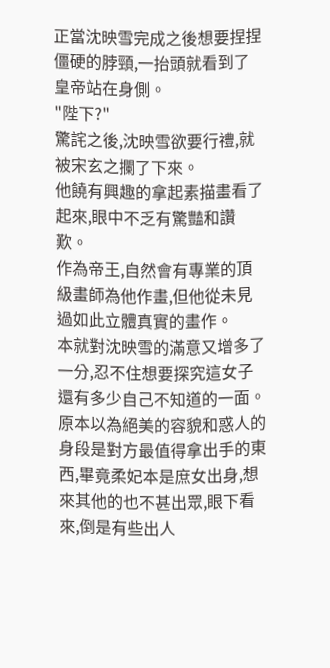正當沈映雪完成之後想要捏捏僵硬的脖頸,一抬頭就看到了皇帝站在身側。
"陛下?"
驚詫之後,沈映雪欲要行禮,就被宋玄之攔了下來。
他饒有興趣的拿起素描畫看了起來,眼中不乏有驚豔和讚歎。
作為帝王,自然會有專業的頂級畫師為他作畫,但他從未見過如此立體真實的畫作。
本就對沈映雪的滿意又增多了一分,忍不住想要探究這女子還有多少自己不知道的一面。
原本以為絕美的容貌和惑人的身段是對方最值得拿出手的東西,畢竟柔妃本是庶女出身,想來其他的也不甚出眾,眼下看來,倒是有些出人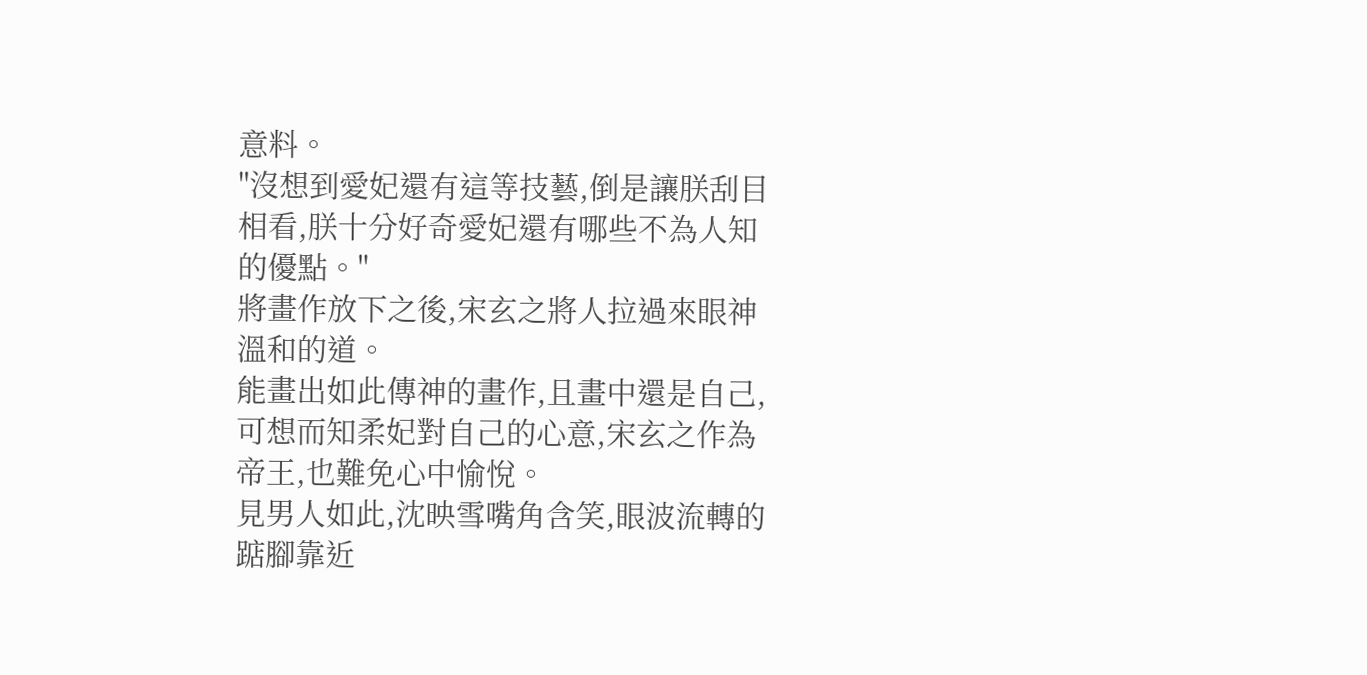意料。
"沒想到愛妃還有這等技藝,倒是讓朕刮目相看,朕十分好奇愛妃還有哪些不為人知的優點。"
將畫作放下之後,宋玄之將人拉過來眼神溫和的道。
能畫出如此傳神的畫作,且畫中還是自己,可想而知柔妃對自己的心意,宋玄之作為帝王,也難免心中愉悅。
見男人如此,沈映雪嘴角含笑,眼波流轉的踮腳靠近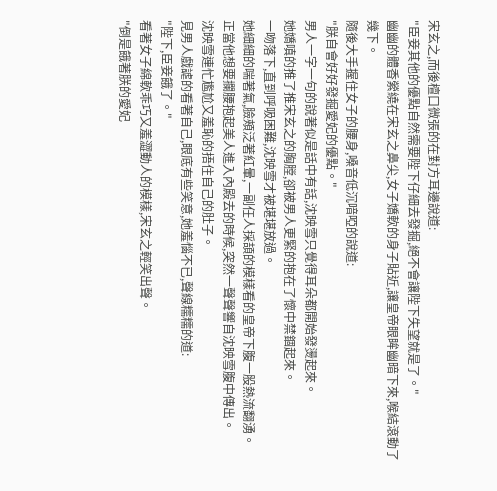宋玄之,而後檀口微張的在對方耳邊說道:
"臣妾其他的優點自然需要陛下仔細去發掘,絕不會讓陛下失望就是了。"
幽幽的體香縈繞在宋玄之鼻尖,女子嬌軟的身子貼近,讓皇帝眼眸幽暗下來,喉結滾動了幾下。
隨後大手握住女子的腰身,嗓音低沉喑啞的說道:
"朕自會好好發掘愛妃的優點。"
男人一字一句的說著似是話中有話,沈映雪只覺得耳朵都開始發燙起來。
她嬌嗔的推了推宋玄之的胸膛,卻被男人更緊的抱在了懷中禁錮起來。
一吻落下,直到呼吸困難,沈映雪才被堪堪放過。
她細細的喘著氣,臉頰泛著紅暈,一副任人採頡的模樣看的皇帝下腹一股熱流翻湧。
正當他想要攔腰抱起美人進入內殿去的時候,突然一聲聲響自沈映雪腹中傳出。
沈映雪連忙尷尬又羞恥的捂住自己的肚子。
見男人戲謔的看著自己,眼底有些笑意,她羞惱不已,聲線糯糯的道:
"陛下,臣妾餓了。"
看著女子綿軟乖巧又羞澀動人的模樣,宋玄之輕笑出聲。
"倒是餓著朕的愛妃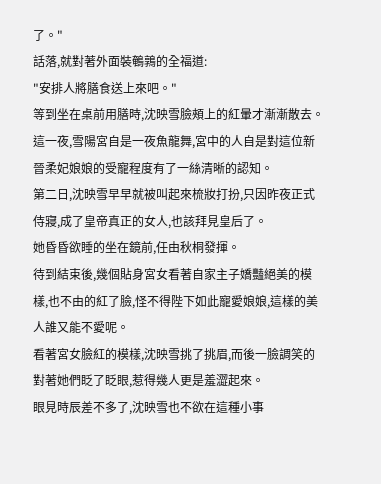了。"
話落,就對著外面裝鵪鶉的全福道:
"安排人將膳食送上來吧。"
等到坐在桌前用膳時,沈映雪臉頰上的紅暈才漸漸散去。
這一夜,雪陽宮自是一夜魚龍舞,宮中的人自是對這位新晉柔妃娘娘的受寵程度有了一絲清晰的認知。
第二日,沈映雪早早就被叫起來梳妝打扮,只因昨夜正式侍寢,成了皇帝真正的女人,也該拜見皇后了。
她昏昏欲睡的坐在鏡前,任由秋桐發揮。
待到結束後,幾個貼身宮女看著自家主子嬌豔絕美的模樣,也不由的紅了臉,怪不得陛下如此寵愛娘娘,這樣的美人誰又能不愛呢。
看著宮女臉紅的模樣,沈映雪挑了挑眉,而後一臉調笑的對著她們眨了眨眼,惹得幾人更是羞澀起來。
眼見時辰差不多了,沈映雪也不欲在這種小事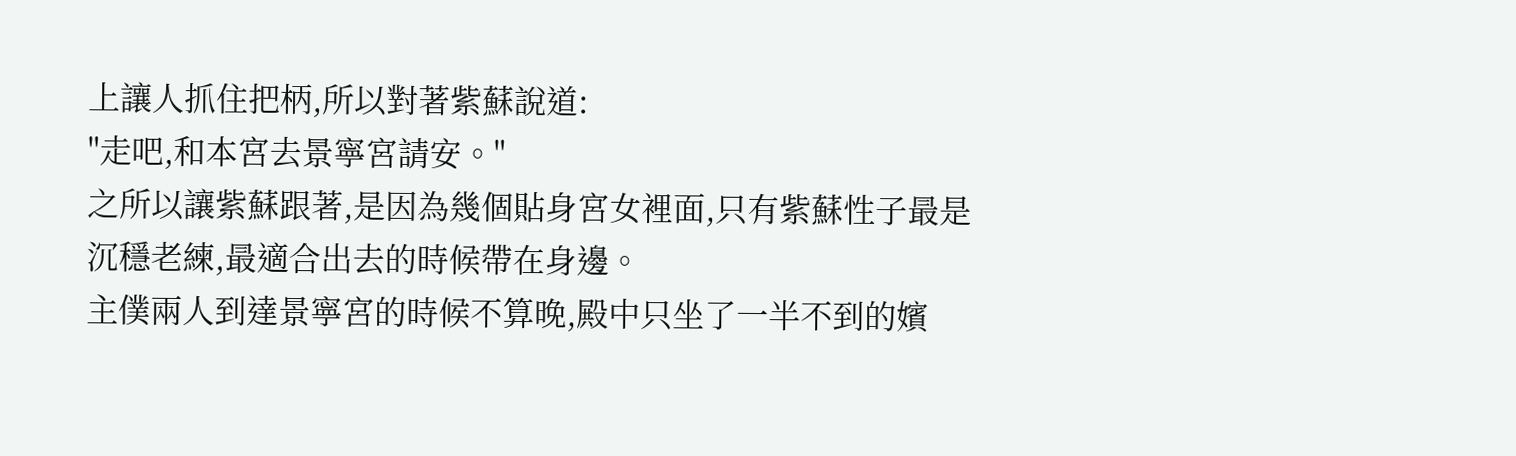上讓人抓住把柄,所以對著紫蘇說道:
"走吧,和本宮去景寧宮請安。"
之所以讓紫蘇跟著,是因為幾個貼身宮女裡面,只有紫蘇性子最是沉穩老練,最適合出去的時候帶在身邊。
主僕兩人到達景寧宮的時候不算晚,殿中只坐了一半不到的嬪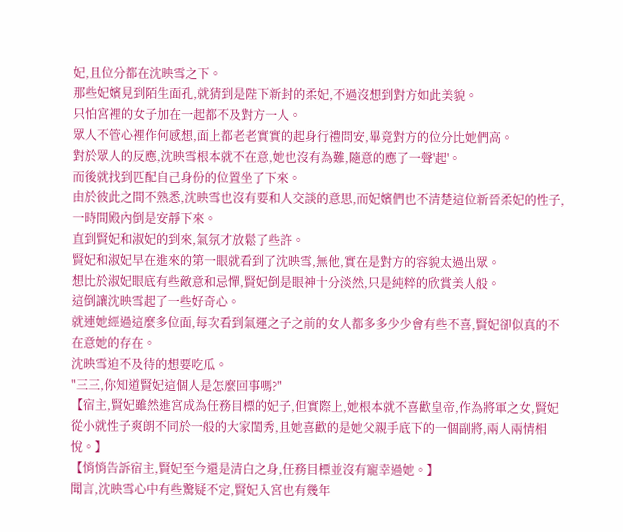妃,且位分都在沈映雪之下。
那些妃嬪見到陌生面孔,就猜到是陛下新封的柔妃,不過沒想到對方如此美貌。
只怕宮裡的女子加在一起都不及對方一人。
眾人不管心裡作何感想,面上都老老實實的起身行禮問安,畢竟對方的位分比她們高。
對於眾人的反應,沈映雪根本就不在意,她也沒有為難,隨意的應了一聲'起'。
而後就找到匹配自己身份的位置坐了下來。
由於彼此之間不熟悉,沈映雪也沒有要和人交談的意思,而妃嬪們也不清楚這位新晉柔妃的性子,一時間殿內倒是安靜下來。
直到賢妃和淑妃的到來,氣氛才放鬆了些許。
賢妃和淑妃早在進來的第一眼就看到了沈映雪,無他,實在是對方的容貌太過出眾。
想比於淑妃眼底有些敵意和忌憚,賢妃倒是眼神十分淡然,只是純粹的欣賞美人般。
這倒讓沈映雪起了一些好奇心。
就連她經過這麼多位面,每次看到氣運之子之前的女人都多多少少會有些不喜,賢妃卻似真的不在意她的存在。
沈映雪迫不及待的想要吃瓜。
"三三,你知道賢妃這個人是怎麼回事嗎?"
【宿主,賢妃雖然進宮成為任務目標的妃子,但實際上,她根本就不喜歡皇帝,作為將軍之女,賢妃從小就性子爽朗不同於一般的大家閨秀,且她喜歡的是她父親手底下的一個副將,兩人兩情相悅。】
【悄悄告訴宿主,賢妃至今還是清白之身,任務目標並沒有寵幸過她。】
聞言,沈映雪心中有些驚疑不定,賢妃入宮也有幾年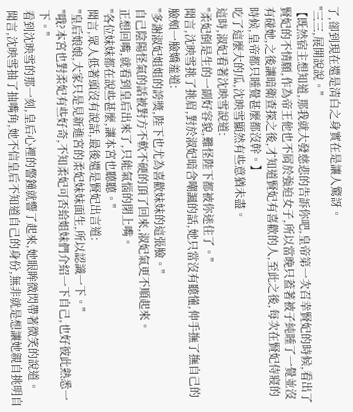了,卻到現在還是清白之身實在是讓人驚訝。
"三三,展開說說。"
【既然宿主想知道,那我就大發慈悲的告訴你吧,皇帝第一次召幸賢妃的時候,看出了賢妃的不情願,作為帝王他也不屑於強迫女子,所以當晚只蓋著被子純睡了一覺並沒有碰她,之後讓暗衛查探之後,才知道賢妃有喜歡的人,至此之後,每次在賢妃侍寢的時候,皇帝都只睡覺甚麼都沒幹。】
吃了這麼大的瓜,沈映雪顯然有些意猶未盡。
這時,淑妃看著沈映雪說道:
"柔妃倒是生的一副好容貌,難怪陛下都被你迷住了。"
聞言,沈映雪挑了挑眉,對於淑妃暗含嘲諷的話,她只當沒有聽懂,伸手撫了撫自己的臉頰一臉嬌羞道:
"多謝淑妃姐姐的誇獎,陛下也尤為喜歡妹妹的這張臉。"
自己陰陽怪氣的話被對方不軟不硬的頂了回來,淑妃氣更不順起來。
正想回嘴,就看到皇后出來了,只能氣惱的閉上嘴。
"各位妹妹都在說些甚麼,讓本宮也聽聽。"
聞言,眾人低著頭沒有說話,最後還是賢妃出言道:
"皇后娘娘,大家只是見新進宮的柔妃妹妹面生,所以認識一下。"
"哦?本宮也對柔妃有些好奇,不知柔妃可否給姐妹們介紹一下自己,也好彼此熟悉一下。"
看到沈映雪的那一刻,皇后心裡的警鐘就響了起來,她眼眸微閃帶著微笑的說道。
聞言,沈映雪抽了抽嘴角,她不信皇后不知道自己的身份,無非就是想讓她親自挑明自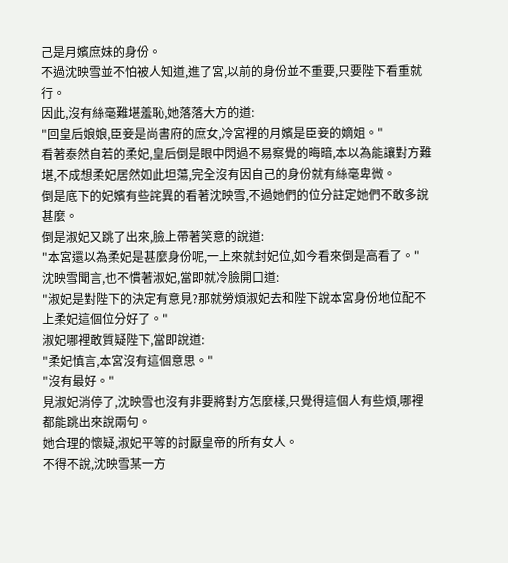己是月嬪庶妹的身份。
不過沈映雪並不怕被人知道,進了宮,以前的身份並不重要,只要陛下看重就行。
因此,沒有絲毫難堪羞恥,她落落大方的道:
"回皇后娘娘,臣妾是尚書府的庶女,冷宮裡的月嬪是臣妾的嫡姐。"
看著泰然自若的柔妃,皇后倒是眼中閃過不易察覺的晦暗,本以為能讓對方難堪,不成想柔妃居然如此坦蕩,完全沒有因自己的身份就有絲毫卑微。
倒是底下的妃嬪有些詫異的看著沈映雪,不過她們的位分註定她們不敢多說甚麼。
倒是淑妃又跳了出來,臉上帶著笑意的說道:
"本宮還以為柔妃是甚麼身份呢,一上來就封妃位,如今看來倒是高看了。"
沈映雪聞言,也不慣著淑妃,當即就冷臉開口道:
"淑妃是對陛下的決定有意見?那就勞煩淑妃去和陛下說本宮身份地位配不上柔妃這個位分好了。"
淑妃哪裡敢質疑陛下,當即說道:
"柔妃慎言,本宮沒有這個意思。"
"沒有最好。"
見淑妃消停了,沈映雪也沒有非要將對方怎麼樣,只覺得這個人有些煩,哪裡都能跳出來說兩句。
她合理的懷疑,淑妃平等的討厭皇帝的所有女人。
不得不說,沈映雪某一方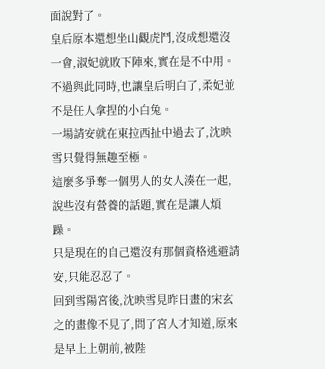面說對了。
皇后原本還想坐山觀虎鬥,沒成想還沒一會,淑妃就敗下陣來,實在是不中用。
不過與此同時,也讓皇后明白了,柔妃並不是任人拿捏的小白兔。
一場請安就在東拉西扯中過去了,沈映雪只覺得無趣至極。
這麼多爭奪一個男人的女人湊在一起,說些沒有營養的話題,實在是讓人煩躁。
只是現在的自己還沒有那個資格逃避請安,只能忍忍了。
回到雪陽宮後,沈映雪見昨日畫的宋玄之的畫像不見了,問了宮人才知道,原來是早上上朝前,被陛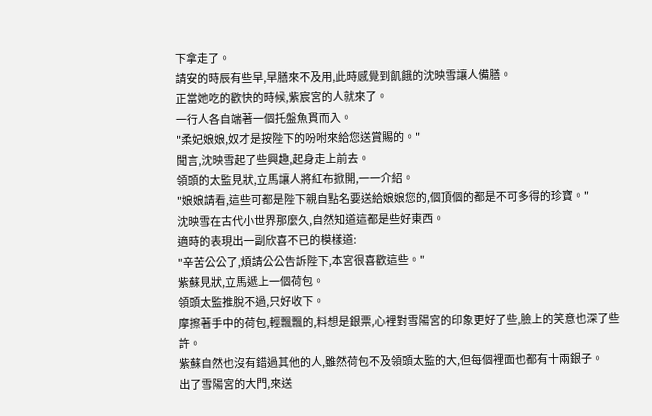下拿走了。
請安的時辰有些早,早膳來不及用,此時感覺到飢餓的沈映雪讓人備膳。
正當她吃的歡快的時候,紫宸宮的人就來了。
一行人各自端著一個托盤魚貫而入。
"柔妃娘娘,奴才是按陛下的吩咐來給您送賞賜的。"
聞言,沈映雪起了些興趣,起身走上前去。
領頭的太監見狀,立馬讓人將紅布掀開,一一介紹。
"娘娘請看,這些可都是陛下親自點名要送給娘娘您的,個頂個的都是不可多得的珍寶。"
沈映雪在古代小世界那麼久,自然知道這都是些好東西。
適時的表現出一副欣喜不已的模樣道:
"辛苦公公了,煩請公公告訴陛下,本宮很喜歡這些。"
紫蘇見狀,立馬遞上一個荷包。
領頭太監推脫不過,只好收下。
摩擦著手中的荷包,輕飄飄的,料想是銀票,心裡對雪陽宮的印象更好了些,臉上的笑意也深了些許。
紫蘇自然也沒有錯過其他的人,雖然荷包不及領頭太監的大,但每個裡面也都有十兩銀子。
出了雪陽宮的大門,來送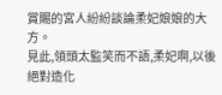賞賜的宮人紛紛談論柔妃娘娘的大方。
見此,領頭太監笑而不語,柔妃啊,以後絕對造化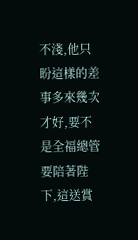不淺,他只盼這樣的差事多來幾次才好,要不是全福總管要陪著陛下,這送賞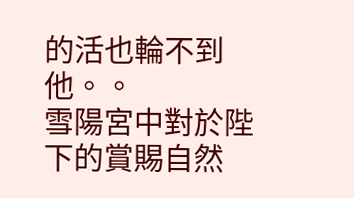的活也輪不到他。。
雪陽宮中對於陛下的賞賜自然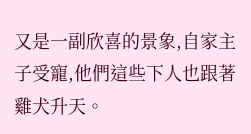又是一副欣喜的景象,自家主子受寵,他們這些下人也跟著雞犬升天。